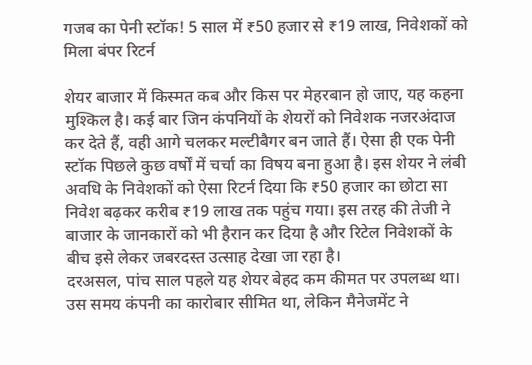गजब का पेनी स्टॉक! 5 साल में ₹50 हजार से ₹19 लाख, निवेशकों को मिला बंपर रिटर्न

शेयर बाजार में किस्मत कब और किस पर मेहरबान हो जाए, यह कहना मुश्किल है। कई बार जिन कंपनियों के शेयरों को निवेशक नजरअंदाज कर देते हैं, वही आगे चलकर मल्टीबैगर बन जाते हैं। ऐसा ही एक पेनी स्टॉक पिछले कुछ वर्षों में चर्चा का विषय बना हुआ है। इस शेयर ने लंबी अवधि के निवेशकों को ऐसा रिटर्न दिया कि ₹50 हजार का छोटा सा निवेश बढ़कर करीब ₹19 लाख तक पहुंच गया। इस तरह की तेजी ने बाजार के जानकारों को भी हैरान कर दिया है और रिटेल निवेशकों के बीच इसे लेकर जबरदस्त उत्साह देखा जा रहा है।
दरअसल, पांच साल पहले यह शेयर बेहद कम कीमत पर उपलब्ध था। उस समय कंपनी का कारोबार सीमित था, लेकिन मैनेजमेंट ने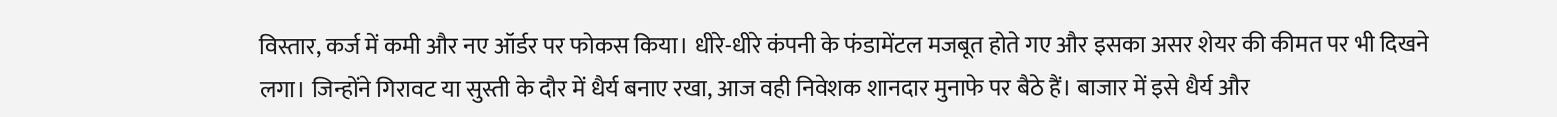विस्तार, कर्ज में कमी और नए ऑर्डर पर फोकस किया। धीरे-धीरे कंपनी के फंडामेंटल मजबूत होते गए और इसका असर शेयर की कीमत पर भी दिखने लगा। जिन्होंने गिरावट या सुस्ती के दौर में धैर्य बनाए रखा, आज वही निवेशक शानदार मुनाफे पर बैठे हैं। बाजार में इसे धैर्य और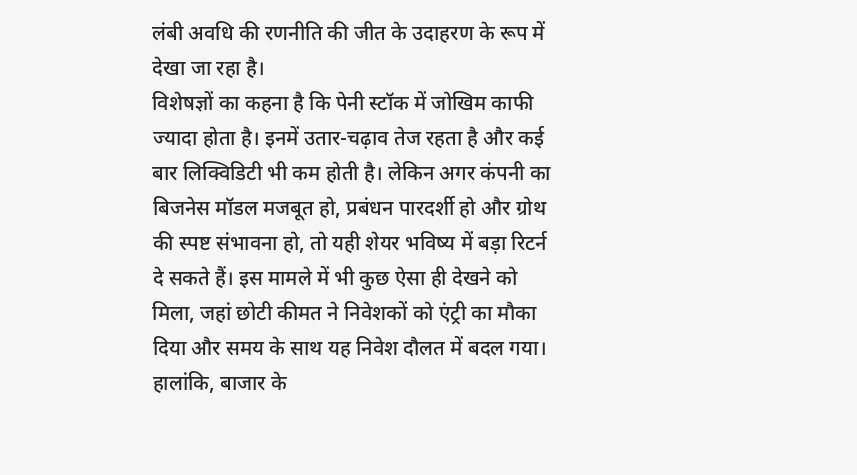लंबी अवधि की रणनीति की जीत के उदाहरण के रूप में देखा जा रहा है।
विशेषज्ञों का कहना है कि पेनी स्टॉक में जोखिम काफी ज्यादा होता है। इनमें उतार-चढ़ाव तेज रहता है और कई बार लिक्विडिटी भी कम होती है। लेकिन अगर कंपनी का बिजनेस मॉडल मजबूत हो, प्रबंधन पारदर्शी हो और ग्रोथ की स्पष्ट संभावना हो, तो यही शेयर भविष्य में बड़ा रिटर्न दे सकते हैं। इस मामले में भी कुछ ऐसा ही देखने को मिला, जहां छोटी कीमत ने निवेशकों को एंट्री का मौका दिया और समय के साथ यह निवेश दौलत में बदल गया।
हालांकि, बाजार के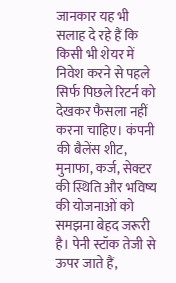जानकार यह भी सलाह दे रहे हैं कि किसी भी शेयर में निवेश करने से पहले सिर्फ पिछले रिटर्न को देखकर फैसला नहीं करना चाहिए। कंपनी की बैलेंस शीट, मुनाफा, कर्ज, सेक्टर की स्थिति और भविष्य की योजनाओं को समझना बेहद जरूरी है। पेनी स्टॉक तेजी से ऊपर जाते हैं,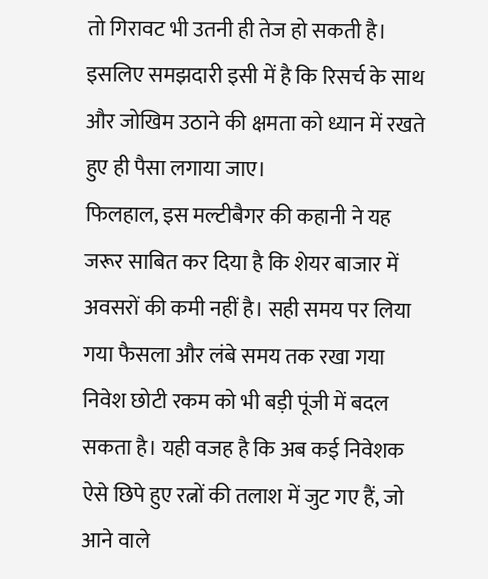तो गिरावट भी उतनी ही तेज हो सकती है। इसलिए समझदारी इसी में है कि रिसर्च के साथ और जोखिम उठाने की क्षमता को ध्यान में रखते हुए ही पैसा लगाया जाए।
फिलहाल, इस मल्टीबैगर की कहानी ने यह जरूर साबित कर दिया है कि शेयर बाजार में अवसरों की कमी नहीं है। सही समय पर लिया गया फैसला और लंबे समय तक रखा गया निवेश छोटी रकम को भी बड़ी पूंजी में बदल सकता है। यही वजह है कि अब कई निवेशक ऐसे छिपे हुए रत्नों की तलाश में जुट गए हैं, जो आने वाले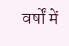वर्षों में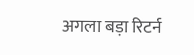अगला बड़ा रिटर्न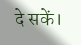दे सकें।